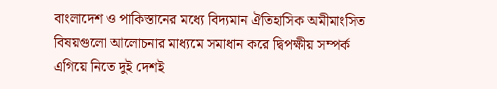বাংলাদেশ ও পাকিস্তানের মধ্যে বিদ্যমান ঐতিহাসিক অমীমাংসিত বিষয়গুলো আলোচনার মাধ্যমে সমাধান করে দ্বিপক্ষীয় সম্পর্ক এগিয়ে নিতে দুই দেশই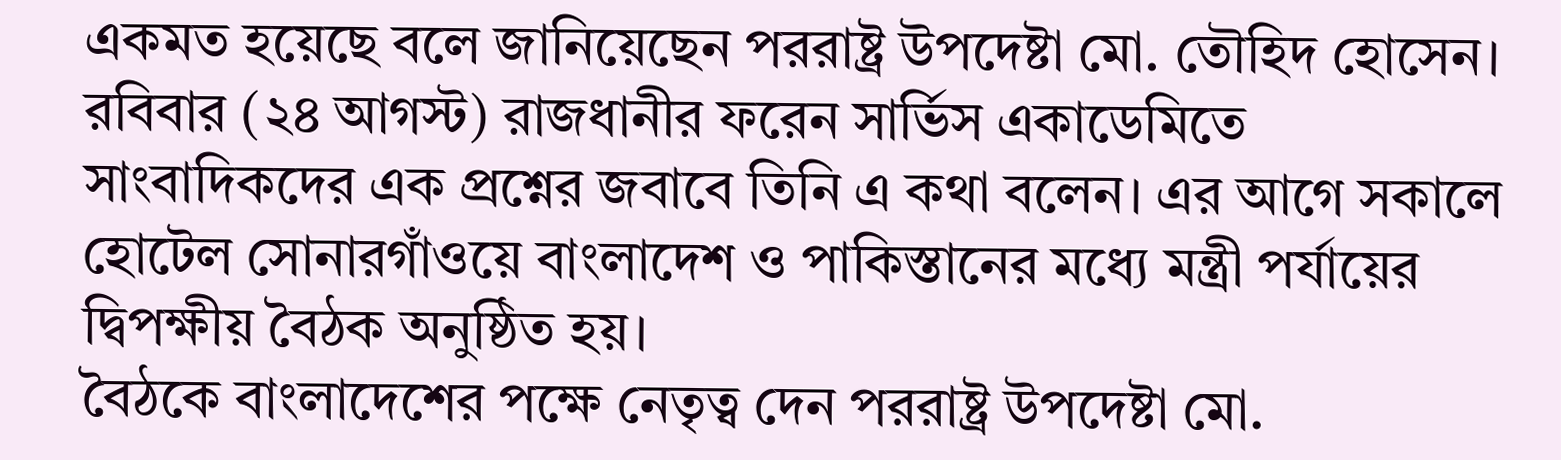একমত হয়েছে বলে জানিয়েছেন পররাষ্ট্র উপদেষ্টা মো. তৌহিদ হোসেন।
রবিবার (২৪ আগস্ট) রাজধানীর ফরেন সার্ভিস একাডেমিতে সাংবাদিকদের এক প্রশ্নের জবাবে তিনি এ কথা বলেন। এর আগে সকালে হোটেল সোনারগাঁওয়ে বাংলাদেশ ও পাকিস্তানের মধ্যে মন্ত্রী পর্যায়ের দ্বিপক্ষীয় বৈঠক অনুষ্ঠিত হয়।
বৈঠকে বাংলাদেশের পক্ষে নেতৃত্ব দেন পররাষ্ট্র উপদেষ্টা মো.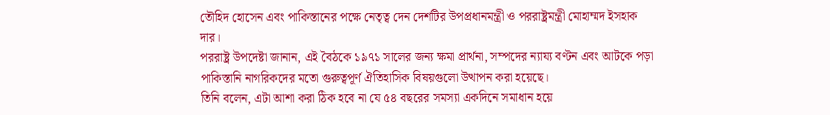তৌহিদ হোসেন এবং পাকিস্তানের পক্ষে নেতৃত্ব দেন দেশটির উপপ্রধানমন্ত্রী ও পররাষ্ট্রমন্ত্রী মোহাম্মদ ইসহাক দার।
পররাষ্ট্র উপদেষ্টা জানান, এই বৈঠকে ১৯৭১ সালের জন্য ক্ষমা প্রার্থনা, সম্পদের ন্যায্য বণ্টন এবং আটকে পড়া পাকিস্তানি নাগরিকদের মতো গুরুত্বপূর্ণ ঐতিহাসিক বিষয়গুলো উত্থাপন করা হয়েছে।
তিনি বলেন, এটা আশা করা ঠিক হবে না যে ৫৪ বছরের সমস্যা একদিনে সমাধান হয়ে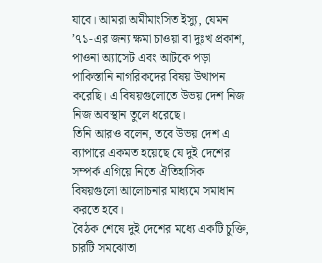যাবে। আমরা অমীমাংসিত ইস্যু, যেমন ’৭১-এর জন্য ক্ষমা চাওয়া বা দুঃখ প্রকাশ, পাওনা অ্যাসেট এবং আটকে পড়া পাকিস্তানি নাগরিকদের বিষয় উত্থাপন করেছি। এ বিষয়গুলোতে উভয় দেশ নিজ নিজ অবস্থান তুলে ধরেছে।
তিনি আরও বলেন, তবে উভয় দেশ এ ব্যাপারে একমত হয়েছে যে দুই দেশের সম্পর্ক এগিয়ে নিতে ঐতিহাসিক বিষয়গুলো আলোচনার মাধ্যমে সমাধান করতে হবে।
বৈঠক শেষে দুই দেশের মধ্যে একটি চুক্তি, চারটি সমঝোতা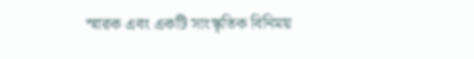স্মারক এবং একটি সাংস্কৃতিক বিনিময়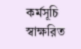কর্মসূচি স্বাক্ষরিত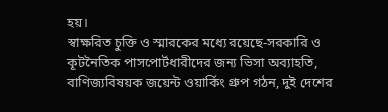হয়।
স্বাক্ষরিত চুক্তি ও স্মারকের মধ্যে রয়েছে-সরকারি ও কূটনৈতিক পাসপোর্টধারীদের জন্য ভিসা অব্যাহতি, বাণিজ্যবিষয়ক জয়েন্ট ওয়ার্কিং গ্রুপ গঠন, দুই দেশের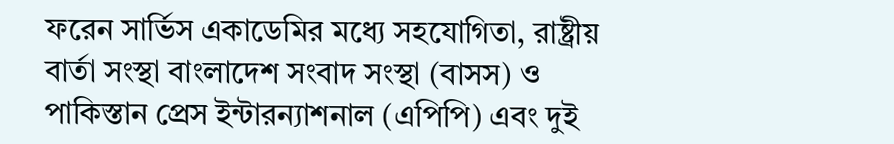ফরেন সার্ভিস একাডেমির মধ্যে সহযোগিতা, রাষ্ট্রীয় বার্তা সংস্থা বাংলাদেশ সংবাদ সংস্থা (বাসস) ও পাকিস্তান প্রেস ইন্টারন্যাশনাল (এপিপি) এবং দুই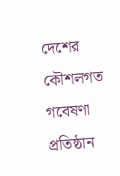দেশের কৌশলগত গবেষণা প্রতিষ্ঠান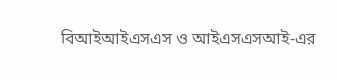বিআইআইএসএস ও আইএসএসআই-এর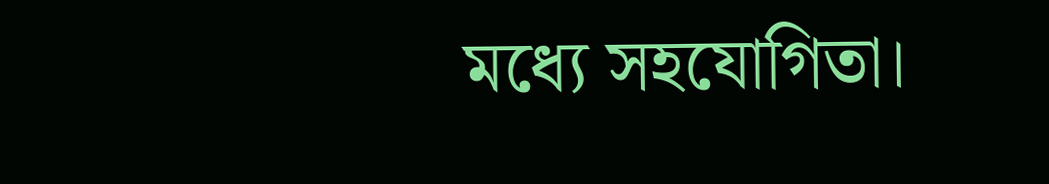মধ্যে সহযোগিতা।